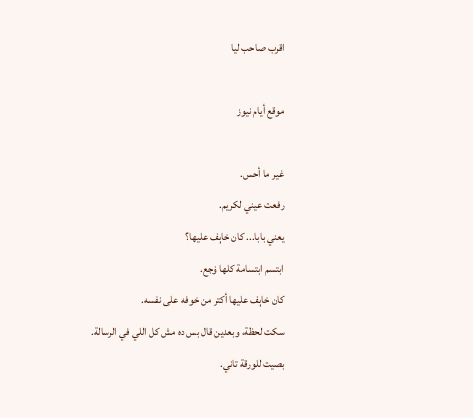اقرب صاحب ليا

موقع أيام نيوز

غير ما أحس.
رفعت عيني لكريم.
يعني بابا... كان خاېف عليها؟
ابتسم ابتسامة كلها ۏجع.
كان خاېف عليها أكتر من خوفه على نفسه.
سكت لحظة، وبعدين قال بس ده مش كل اللي في الرسالة.
بصيت للورقة تاني.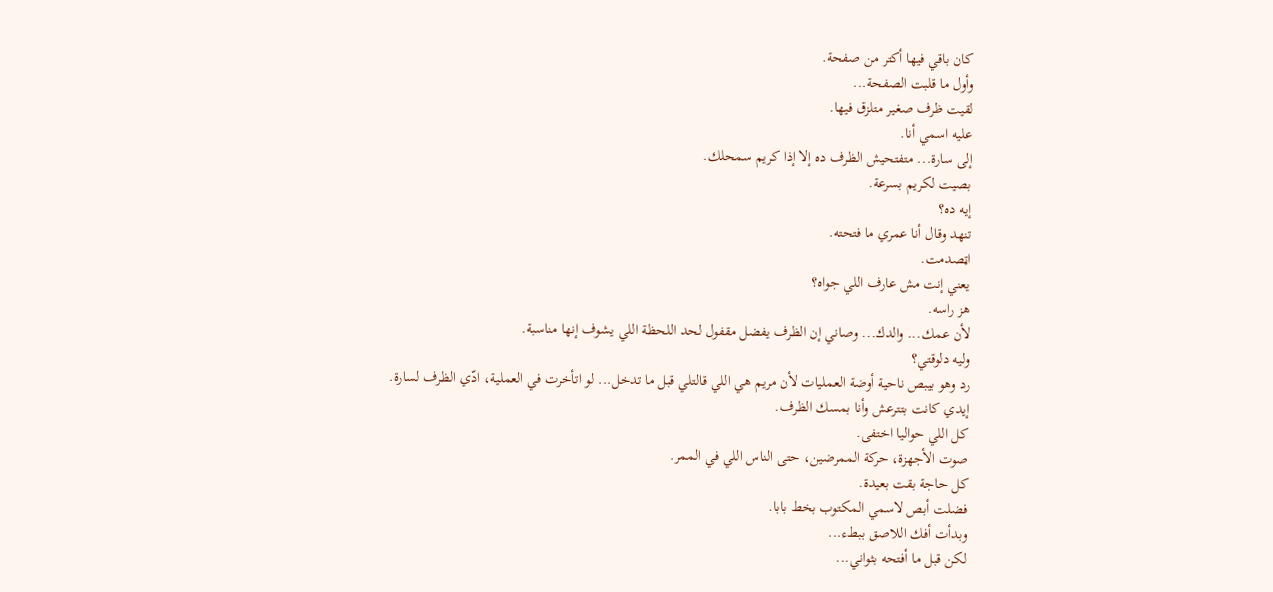كان باقي فيها أكتر من صفحة.
وأول ما قلبت الصفحة...
لقيت ظرف صغير متلزق فيها.
عليه اسمي أنا.
إلى سارة... متفتحيش الظرف ده إلا إذا كريم سمحلك.
بصيت لكريم بسرعة.
إيه ده؟
تنهد وقال أنا عمري ما فتحته.
اټصدمت.
يعني إنت مش عارف اللي جواه؟
هز راسه.
لأن عمك... والدك... وصاني إن الظرف يفضل مقفول لحد اللحظة اللي يشوف إنها مناسبة.
وليه دلوقتي؟
رد وهو بيبص ناحية أوضة العمليات لأن مريم هي اللي قالتلي قبل ما تدخل... لو اتأخرت في العملية، ادّي الظرف لسارة.
إيدي كانت بتترعش وأنا بمسك الظرف.
كل اللي حواليا اختفى.
صوت الأجهزة، حركة الممرضين، حتى الناس اللي في الممر.
كل حاجة بقت بعيدة.
فضلت أبص لاسمي المكتوب بخط بابا.
وبدأت أفك اللاصق ببطء...
لكن قبل ما أفتحه بثواني...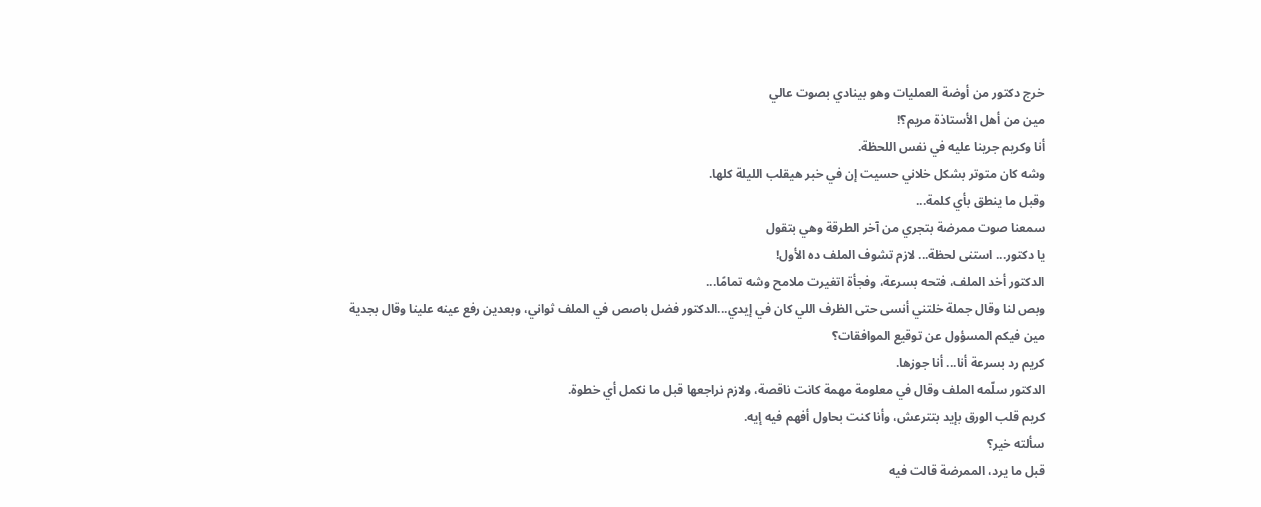خرج دكتور من أوضة العمليات وهو بينادي بصوت عالي
مين من أهل الأستاذة مريم؟!
أنا وكريم جرينا عليه في نفس اللحظة.
وشه كان متوتر بشكل خلاني حسيت إن في خبر هيقلب الليلة كلها.
وقبل ما ينطق بأي كلمة...
سمعنا صوت ممرضة بتجري من آخر الطرقة وهي بتقول
يا دكتور... استنى لحظة... لازم تشوف الملف ده الأول!
الدكتور أخد الملف، فتحه بسرعة، وفجأة اتغيرت ملامح وشه تمامًا...
وبص لنا وقال جملة خلتني أنسى حتى الظرف اللي كان في إيدي...الدكتور فضل باصص في الملف ثواني، وبعدين رفع عينه علينا وقال بجدية
مين فيكم المسؤول عن توقيع الموافقات؟
كريم رد بسرعة أنا... أنا جوزها.
الدكتور سلّمه الملف وقال في معلومة مهمة كانت ناقصة، ولازم نراجعها قبل ما نكمل أي خطوة.
كريم قلب الورق بإيد بتترعش، وأنا كنت بحاول أفهم فيه إيه.
سألته خير؟
قبل ما يرد، الممرضة قالت فيه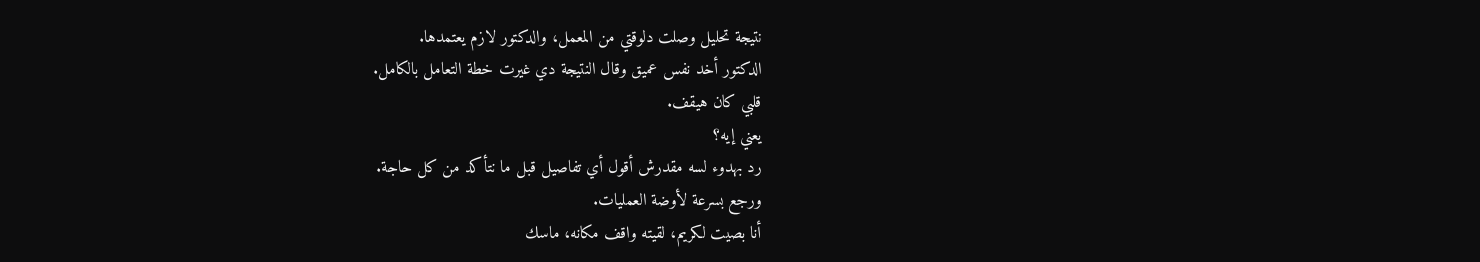نتيجة تحليل وصلت دلوقتي من المعمل، والدكتور لازم يعتمدها.
الدكتور أخد نفس عميق وقال النتيجة دي غيرت خطة التعامل بالكامل.
قلبي كان هيقف.
يعني إيه؟
رد بهدوء لسه مقدرش أقول أي تفاصيل قبل ما نتأكد من كل حاجة.
ورجع بسرعة لأوضة العمليات.
أنا بصيت لكريم، لقيته واقف مكانه، ماسك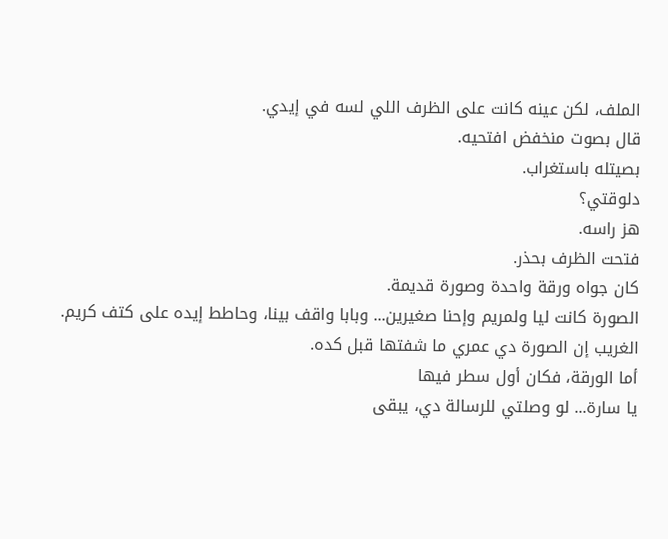الملف، لكن عينه كانت على الظرف اللي لسه في إيدي.
قال بصوت منخفض افتحيه.
بصيتله باستغراب.
دلوقتي؟
هز راسه.
فتحت الظرف بحذر.
كان جواه ورقة واحدة وصورة قديمة.
الصورة كانت ليا ولمريم وإحنا صغيرين... وبابا واقف بينا، وحاطط إيده على كتف كريم.
الغريب إن الصورة دي عمري ما شفتها قبل كده.
أما الورقة، فكان أول سطر فيها
يا سارة... لو وصلتي للرسالة دي، يبقى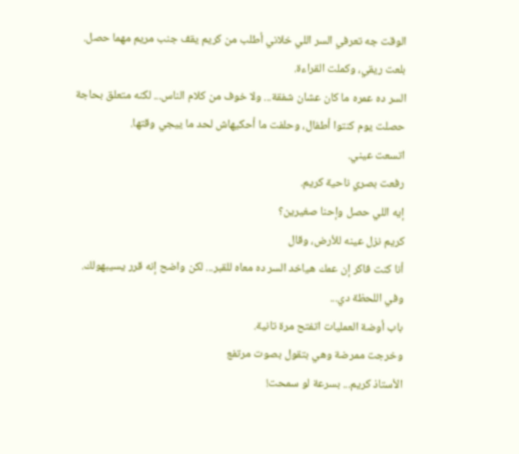الوقت جه تعرفي السر اللي خلاني أطلب من كريم يقف جنب مريم مهما حصل.
بلعت ريقي، وكملت القراءة.
السر ده عمره ما كان عشان شفقة... ولا خوف من كلام الناس... لكنه متعلق بحاجة حصلت يوم كنتوا أطفال، وحلفت ما أحكيهاش لحد ما ييجي وقتها.
اتسعت عيني.
رفعت بصري ناحية كريم.
إيه اللي حصل وإحنا صغيرين؟
كريم نزل عينه للأرض، وقال
أنا كنت فاكر إن عمك هياخد السر ده معاه للقبر... لكن واضح إنه قرر يسيبهولك.
وفي اللحظة دي...
باب أوضة العمليات اتفتح مرة تانية.
وخرجت ممرضة وهي بتقول بصوت مرتفع
الأستاذ كريم... بسرعة لو سمحت!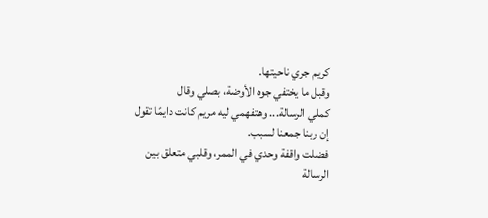كريم جري ناحيتها.
وقبل ما يختفي جوه الأوضة، بصلي وقال
كملي الرسالة... وهتفهمي ليه مريم كانت دايمًا تقول إن ربنا جمعنا لسبب.
فضلت واقفة وحدي في الممر، وقلبي متعلق بين الرسالة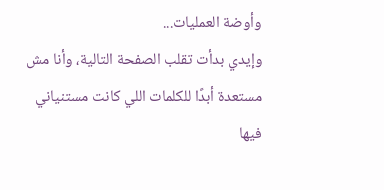وأوضة العمليات...
وإيدي بدأت تقلب الصفحة التالية، وأنا مش مستعدة أبدًا للكلمات اللي كانت مستنياني فيها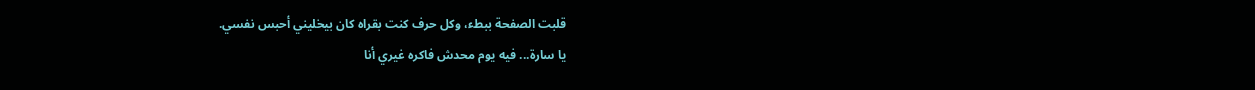قلبت الصفحة ببطء، وكل حرف كنت بقراه كان بيخليني أحبس نفسي.
يا سارة... فيه يوم محدش فاكره غيري أنا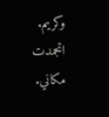وكريم.
اتجمدت مكاني.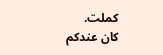كملت.
كان عندكم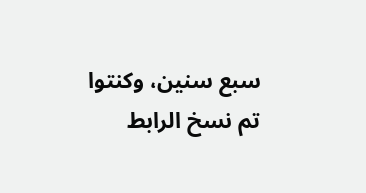سبع سنين، وكنتوا
تم نسخ الرابط